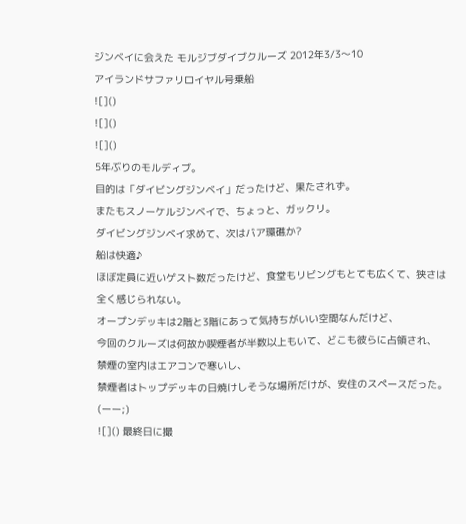ジンベイに会えた モルジブダイブクルーズ 2012年3/3〜10
アイランドサファリロイヤル号乗船
![]()
![]()
![]()
5年ぶりのモルディブ。
目的は「ダイビングジンベイ」だったけど、果たされず。
またもスノーケルジンベイで、ちょっと、ガックリ。
ダイビングジンベイ求めて、次はバア環礁か?
船は快適♪
ほぼ定員に近いゲスト数だったけど、食堂もリビングもとても広くて、狭さは全く感じられない。
オープンデッキは2階と3階にあって気持ちがいい空間なんだけど、
今回のクルーズは何故か喫煙者が半数以上もいて、どこも彼らに占領され、
禁煙の室内はエアコンで寒いし、
禁煙者はトップデッキの日焼けしそうな場所だけが、安住のスペースだった。(ーー;)
![]() 最終日に撮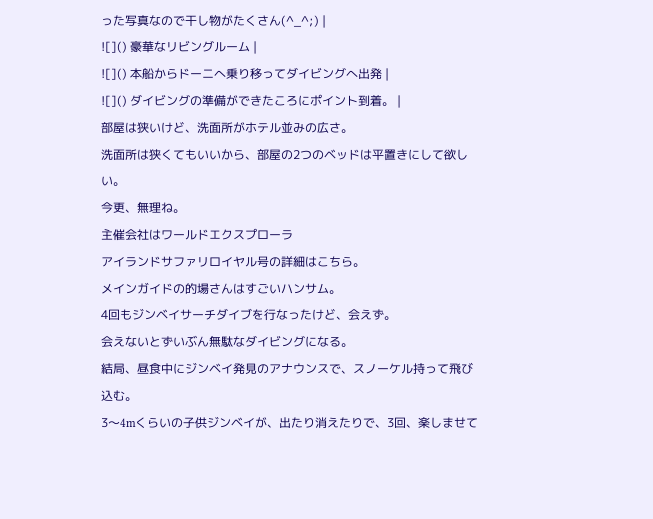った写真なので干し物がたくさん(^_^;) |
![]() 豪華なリビングルーム |
![]() 本船からドーニへ乗り移ってダイビングへ出発 |
![]() ダイビングの準備ができたころにポイント到着。 |
部屋は狭いけど、洗面所がホテル並みの広さ。
洗面所は狭くてもいいから、部屋の2つのベッドは平置きにして欲しい。
今更、無理ね。
主催会社はワールドエクスプローラ
アイランドサファリロイヤル号の詳細はこちら。
メインガイドの的場さんはすごいハンサム。
4回もジンベイサーチダイブを行なったけど、会えず。
会えないとずいぶん無駄なダイビングになる。
結局、昼食中にジンベイ発見のアナウンスで、スノーケル持って飛び込む。
3〜4mくらいの子供ジンベイが、出たり消えたりで、3回、楽しませて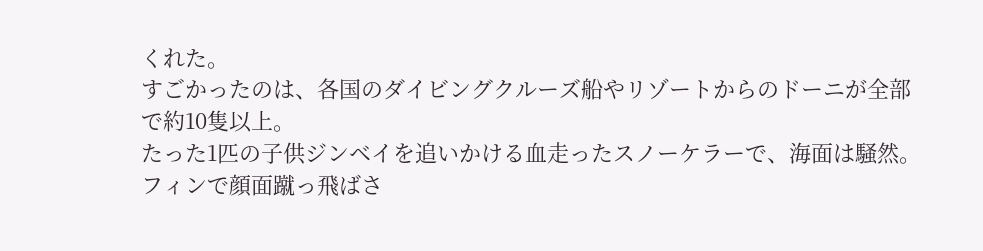くれた。
すごかったのは、各国のダイビングクルーズ船やリゾートからのドーニが全部で約10隻以上。
たった1匹の子供ジンベイを追いかける血走ったスノーケラーで、海面は騒然。
フィンで顔面蹴っ飛ばさ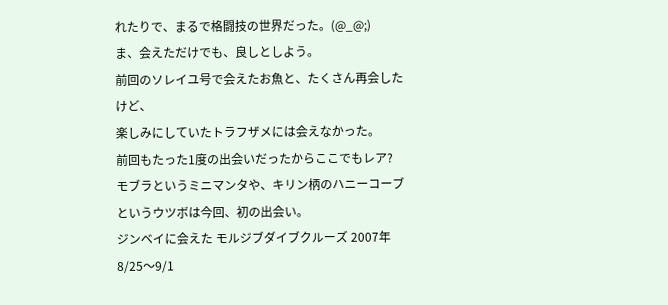れたりで、まるで格闘技の世界だった。(@_@;)
ま、会えただけでも、良しとしよう。
前回のソレイユ号で会えたお魚と、たくさん再会したけど、
楽しみにしていたトラフザメには会えなかった。
前回もたった1度の出会いだったからここでもレア?
モブラというミニマンタや、キリン柄のハニーコーブというウツボは今回、初の出会い。
ジンベイに会えた モルジブダイブクルーズ 2007年8/25〜9/1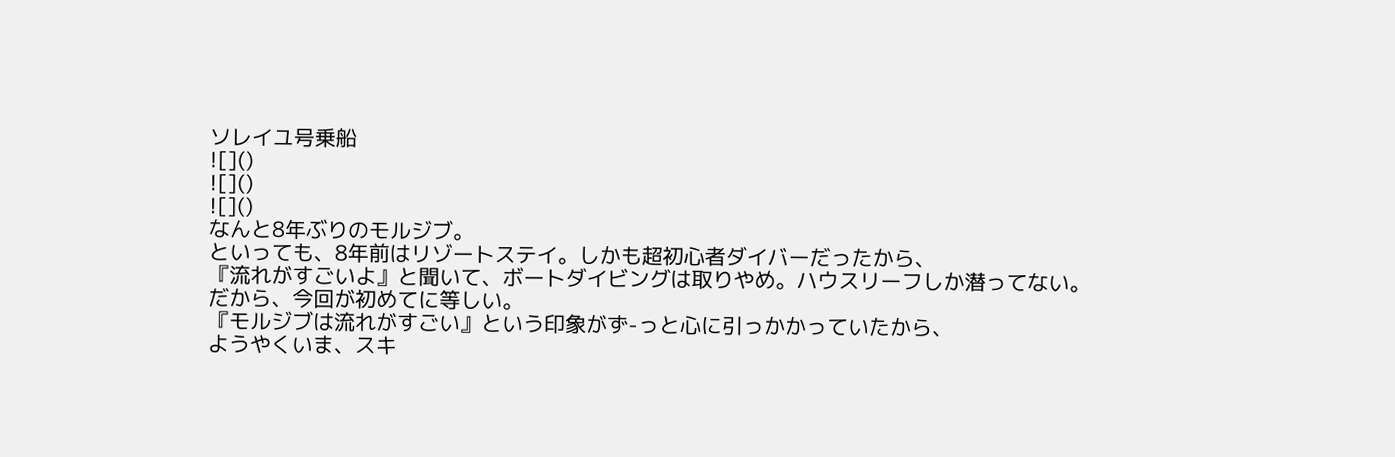ソレイユ号乗船
![]()
![]()
![]()
なんと8年ぶりのモルジブ。
といっても、8年前はリゾートステイ。しかも超初心者ダイバーだったから、
『流れがすごいよ』と聞いて、ボートダイビングは取りやめ。ハウスリーフしか潜ってない。
だから、今回が初めてに等しい。
『モルジブは流れがすごい』という印象がず-っと心に引っかかっていたから、
ようやくいま、スキ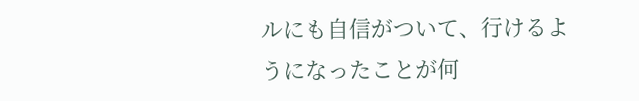ルにも自信がついて、行けるようになったことが何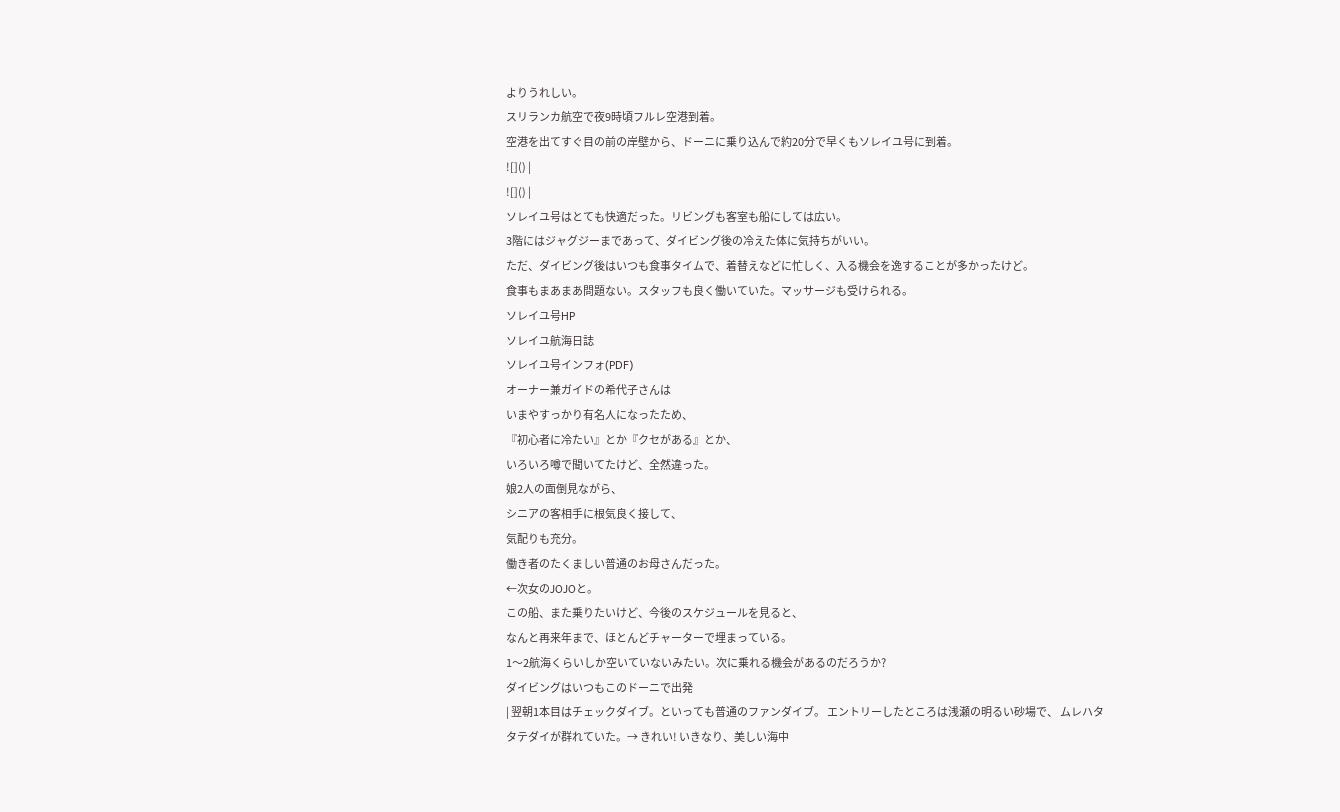よりうれしい。
スリランカ航空で夜9時頃フルレ空港到着。
空港を出てすぐ目の前の岸壁から、ドーニに乗り込んで約20分で早くもソレイユ号に到着。
![]() |
![]() |
ソレイユ号はとても快適だった。リビングも客室も船にしては広い。
3階にはジャグジーまであって、ダイビング後の冷えた体に気持ちがいい。
ただ、ダイビング後はいつも食事タイムで、着替えなどに忙しく、入る機会を逸することが多かったけど。
食事もまあまあ問題ない。スタッフも良く働いていた。マッサージも受けられる。
ソレイユ号HP
ソレイユ航海日誌
ソレイユ号インフォ(PDF)
オーナー兼ガイドの希代子さんは
いまやすっかり有名人になったため、
『初心者に冷たい』とか『クセがある』とか、
いろいろ噂で聞いてたけど、全然違った。
娘2人の面倒見ながら、
シニアの客相手に根気良く接して、
気配りも充分。
働き者のたくましい普通のお母さんだった。
←次女のJOJOと。
この船、また乗りたいけど、今後のスケジュールを見ると、
なんと再来年まで、ほとんどチャーターで埋まっている。
1〜2航海くらいしか空いていないみたい。次に乗れる機会があるのだろうか?
ダイビングはいつもこのドーニで出発
| 翌朝1本目はチェックダイブ。といっても普通のファンダイブ。 エントリーしたところは浅瀬の明るい砂場で、 ムレハタタテダイが群れていた。→ きれい! いきなり、美しい海中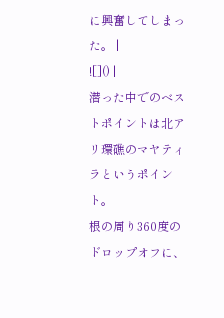に興奮してしまった。 |
![]() |
潜った中でのベストポイントは北アリ環礁のマヤティラというポイント。
根の周り360度のドロップオフに、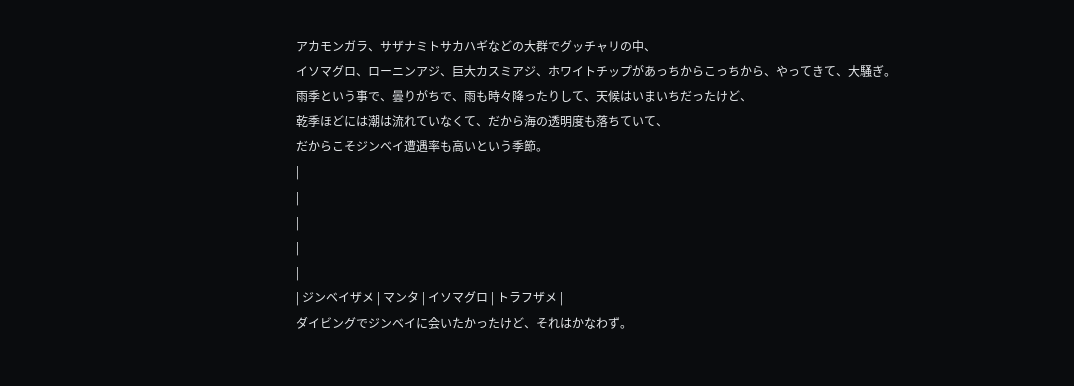アカモンガラ、サザナミトサカハギなどの大群でグッチャリの中、
イソマグロ、ローニンアジ、巨大カスミアジ、ホワイトチップがあっちからこっちから、やってきて、大騒ぎ。
雨季という事で、曇りがちで、雨も時々降ったりして、天候はいまいちだったけど、
乾季ほどには潮は流れていなくて、だから海の透明度も落ちていて、
だからこそジンベイ遭遇率も高いという季節。
|
|
|
|
|
| ジンベイザメ | マンタ | イソマグロ | トラフザメ |
ダイビングでジンベイに会いたかったけど、それはかなわず。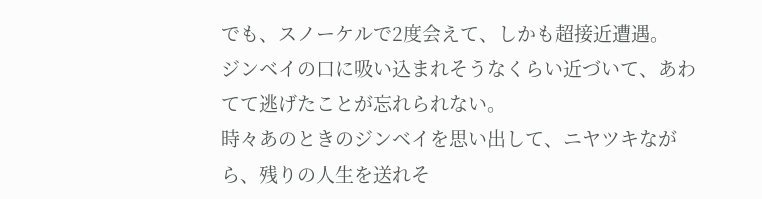でも、スノーケルで2度会えて、しかも超接近遭遇。
ジンベイの口に吸い込まれそうなくらい近づいて、あわてて逃げたことが忘れられない。
時々あのときのジンベイを思い出して、ニヤツキながら、残りの人生を送れそ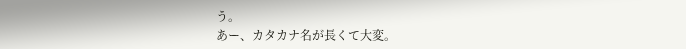う。
あー、カタカナ名が長くて大変。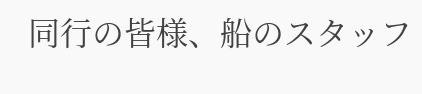同行の皆様、船のスタッフ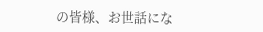の皆様、お世話にな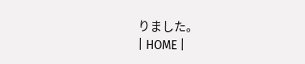りました。
| HOME |